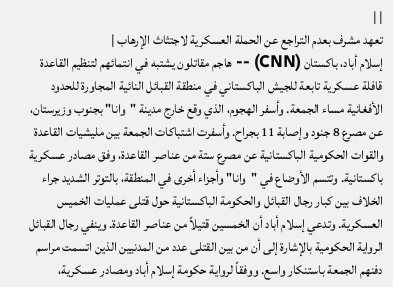| |
تعهد مشرف بعدم التراجع عن الحملة العسكرية لاجتثاث الإرهاب |
إسلام أباد، باكستان (CNN) -- هاجم مقاتلون يشتبه في انتمائهم لتنظيم القاعدة قافلة عسكرية تابعة للجيش الباكستاني في منطقة القبائل النائية المجاورة للحدود الأفغانية مساء الجمعة. وأسفر الهجوم، الذي وقع خارج مدينة "وانا" بجنوب وزيرستان، عن مصرع 8 جنود وإصابة 11 بجراح. وأسفرت اشتباكات الجمعة بين مليشيات القاعدة والقوات الحكومية الباكستانية عن مصرع ستة من عناصر القاعدة، وفق مصادر عسكرية باكستانية. وتتسم الأوضاع في "وانا" وأجزاء أخرى في المنطقة، بالتوتر الشديد جراء الخلاف بين كبار رجال القبائل والحكومة الباكستانية حول قتلى عمليات الخميس العسكرية. وتدعي إسلام أباد أن الخمسين قتيلاً من عناصر القاعدة. وينفي رجال القبائل الرواية الحكومية بالإشارة إلى أن من بين القتلى عدد من المدنيين الذين اتسمت مراسم دفنهم الجمعة باستنكار واسع. ووفقاً لرواية حكومة إسلام أباد ومصادر عسكرية،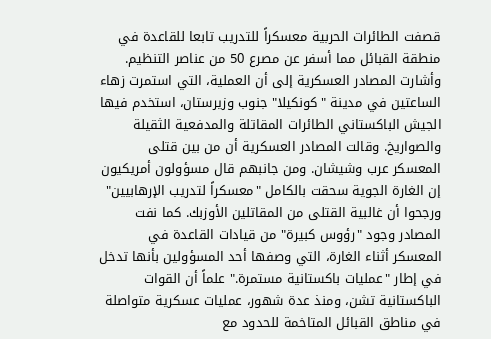قصفت الطائرات الحربية معسكراً للتدريب تابعا للقاعدة في منطقة القبائل مما أسفر عن مصرع 50 من عناصر التنظيم. وأشارت المصادر العسكرية إلى أن العملية، التي استمرت زهاء الساعتين في مدينة "كونكيلا" جنوب وزيرستان، استخدم فيها الجيش الباكستاني الطائرات المقاتلة والمدفعية الثقيلة والصواريخ. وقالت المصادر العسكرية أن من بين قتلى المعسكر عرب وشيشان. ومن جانبهم قال مسؤولون أمريكيون إن الغارة الجوية سحقت بالكامل "معسكراً لتدريب الإرهابيين" ورجحوا أن غالبية القتلى من المقاتلين الأوزبك. كما نفت المصادر وجود "رؤوس كبيرة" من قيادات القاعدة في المعسكر أثناء الغارة، التي وصفها أحد المسؤولين بأنها تدخل في إطار "عمليات باكستانية مستمرة." علماً أن القوات الباكستانية تشن، ومنذ عدة شهور، عمليات عسكرية متواصلة في مناطق القبائل المتاخمة للحدود مع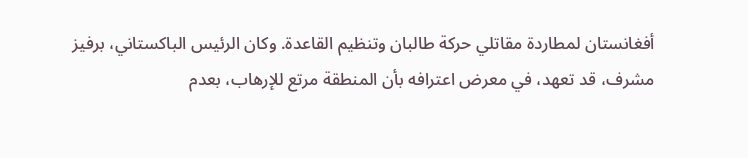أفغانستان لمطاردة مقاتلي حركة طالبان وتنظيم القاعدة. وكان الرئيس الباكستاني، برفيز مشرف، قد تعهد، في معرض اعترافه بأن المنطقة مرتع للإرهاب، بعدم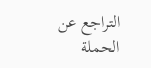التراجع عن الحملة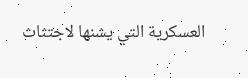العسكرية التي يشنها لاجتثاث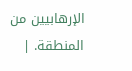الإرهابيين من المنطقة. |